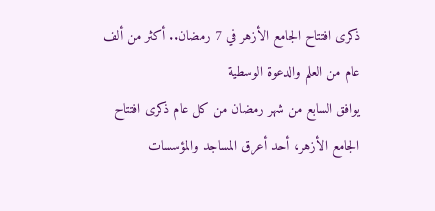ذكرى افتتاح الجامع الأزهر في 7 رمضان.. أكثر من ألف عام من العلم والدعوة الوسطية
يوافق السابع من شهر رمضان من كل عام ذكرى افتتاح الجامع الأزهر، أحد أعرق المساجد والمؤسسات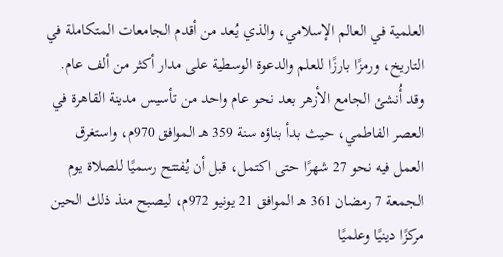العلمية في العالم الإسلامي، والذي يُعد من أقدم الجامعات المتكاملة في التاريخ، ورمزًا بارزًا للعلم والدعوة الوسطية على مدار أكثر من ألف عام.
وقد أُنشئ الجامع الأزهر بعد نحو عام واحد من تأسيس مدينة القاهرة في العصر الفاطمي، حيث بدأ بناؤه سنة 359 هـ الموافق 970م، واستغرق العمل فيه نحو 27 شهرًا حتى اكتمل، قبل أن يُفتتح رسميًا للصلاة يوم الجمعة 7 رمضان 361 هـ الموافق 21 يونيو 972م، ليصبح منذ ذلك الحين مركزًا دينيًا وعلميًا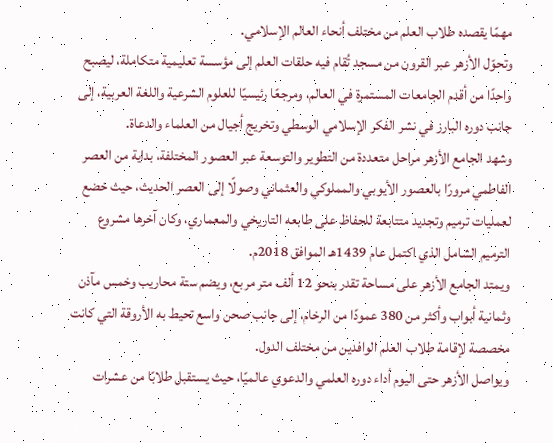مهمًا يقصده طلاب العلم من مختلف أنحاء العالم الإسلامي.
وتحوّل الأزهر عبر القرون من مسجد تُقام فيه حلقات العلم إلى مؤسسة تعليمية متكاملة، ليصبح واحدًا من أقدم الجامعات المستمرة في العالم، ومرجعًا رئيسيًا للعلوم الشرعية واللغة العربية، إلى جانب دوره البارز في نشر الفكر الإسلامي الوسطي وتخريج أجيال من العلماء والدعاة.
وشهد الجامع الأزهر مراحل متعددة من التطوير والتوسعة عبر العصور المختلفة، بداية من العصر الفاطمي مرورًا بالعصور الأيوبي والمملوكي والعثماني وصولًا إلى العصر الحديث، حيث خضع لعمليات ترميم وتجديد متتابعة للحفاظ على طابعه التاريخي والمعماري، وكان آخرها مشروع الترميم الشامل الذي اكتمل عام 1439هـ الموافق 2018م.
ويمتد الجامع الأزهر على مساحة تقدر بنحو 12 ألف متر مربع، ويضم ستة محاريب وخمس مآذن وثمانية أبواب وأكثر من 380 عمودًا من الرخام، إلى جانب صحن واسع تحيط به الأروقة التي كانت مخصصة لإقامة طلاب العلم الوافدين من مختلف الدول.
ويواصل الأزهر حتى اليوم أداء دوره العلمي والدعوي عالميًا، حيث يستقبل طلابًا من عشرات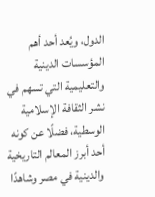الدول، ويُعد أحد أهم المؤسسات الدينية والتعليمية التي تسهم في نشر الثقافة الإسلامية الوسطية، فضلًا عن كونه أحد أبرز المعالم التاريخية والدينية في مصر وشاهدًا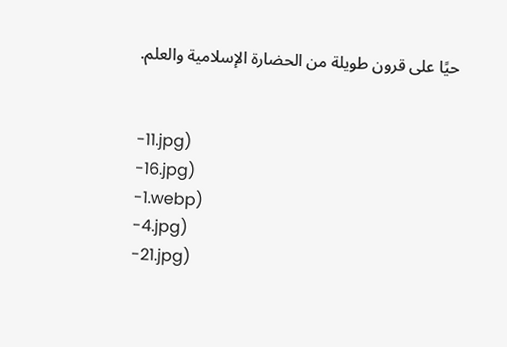حيًا على قرون طويلة من الحضارة الإسلامية والعلم.


-11.jpg)
-16.jpg)
-1.webp)
-4.jpg)
-21.jpg)